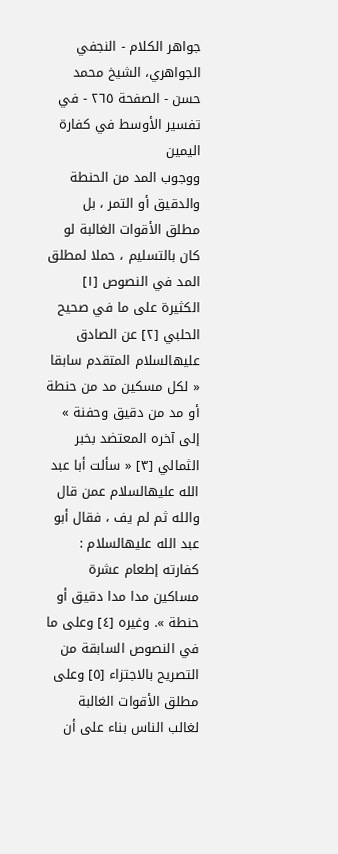جواهر الكلام - النجفي الجواهري، الشيخ محمد حسن - الصفحة ٢٦٥ - في تفسير الأوسط في كفارة اليمين
ووجوب المد من الحنطة والدقيق أو التمر ، بل مطلق الأقوات الغالبة لو كان بالتسليم ، حملا لمطلق المد في النصوص [١] الكثيرة على ما في صحيح الحلبي [٢] عن الصادق عليهالسلام المتقدم سابقا « لكل مسكين مد من حنطة أو مد من دقيق وحفنة » إلى آخره المعتضد بخبر الثمالي [٣] « سألت أبا عبد الله عليهالسلام عمن قال والله ثم لم يف ، فقال أبو عبد الله عليهالسلام : كفارته إطعام عشرة مساكين مدا مدا دقيق أو حنطة ». وغيره [٤] وعلى ما في النصوص السابقة من التصريح بالاجتزاء [٥] وعلى مطلق الأقوات الغالبة لغالب الناس بناء على أن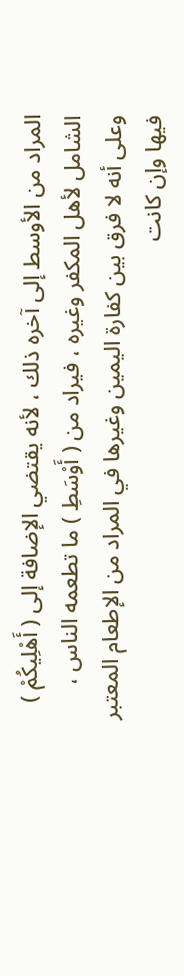المراد من الأوسط إلى آخره ذلك ، لأنه يقتضي الإضافة إلى ( أَهْلِيكُمْ ) الشامل لأهل المكفر وغيره ، فيراد من ( أَوْسَطِ ) ما تطعمه الناس ، وعلى أنه لا فرق بين كفارة اليمين وغيرها في المراد من الإطعام المعتبر فيها وإن كانت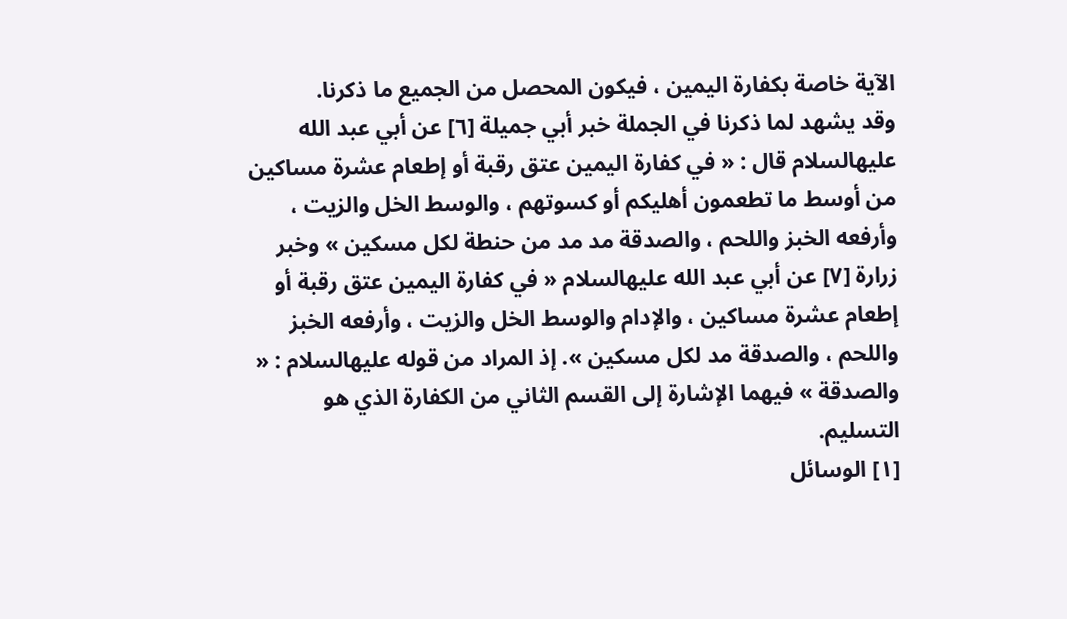الآية خاصة بكفارة اليمين ، فيكون المحصل من الجميع ما ذكرنا.
وقد يشهد لما ذكرنا في الجملة خبر أبي جميلة [٦] عن أبي عبد الله عليهالسلام قال : « في كفارة اليمين عتق رقبة أو إطعام عشرة مساكين من أوسط ما تطعمون أهليكم أو كسوتهم ، والوسط الخل والزيت ، وأرفعه الخبز واللحم ، والصدقة مد مد من حنطة لكل مسكين » وخبر زرارة [٧] عن أبي عبد الله عليهالسلام « في كفارة اليمين عتق رقبة أو إطعام عشرة مساكين ، والإدام والوسط الخل والزيت ، وأرفعه الخبز واللحم ، والصدقة مد لكل مسكين ». إذ المراد من قوله عليهالسلام : « والصدقة » فيهما الإشارة إلى القسم الثاني من الكفارة الذي هو التسليم.
[١] الوسائل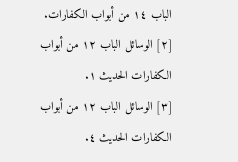الباب ١٤ من أبواب الكفارات.
[٢] الوسائل الباب ١٢ من أبواب الكفارات الحديث ١.
[٣] الوسائل الباب ١٢ من أبواب الكفارات الحديث ٤.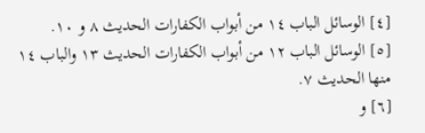[٤] الوسائل الباب ١٤ من أبواب الكفارات الحديث ٨ و ١٠.
[٥] الوسائل الباب ١٢ من أبواب الكفارات الحديث ١٣ والباب ١٤ منها الحديث ٧.
[٦] و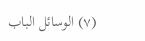(٧) الوسائل الباب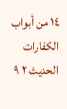١٤ من أبواب الكفارات الحديث ٢ ٩